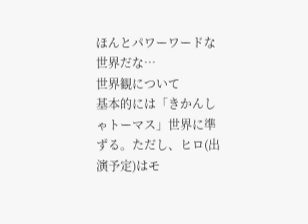ほんとパワーワードな世界だな…
世界観について
基本的には「きかんしゃトーマス」世界に準ずる。ただし、ヒロ(出演予定)はモ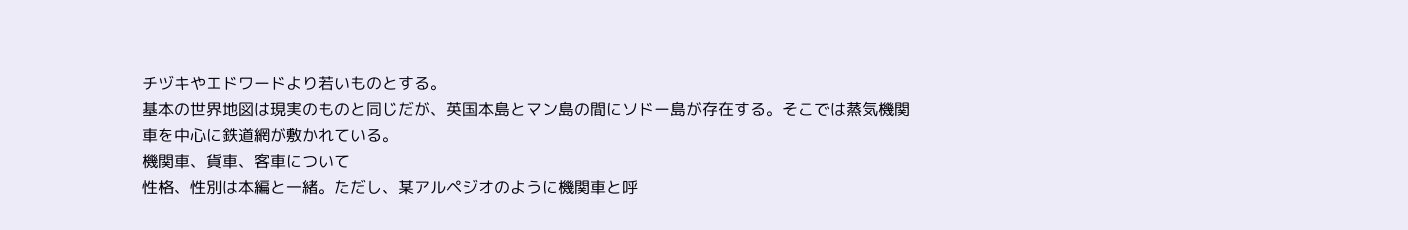チヅキやエドワードより若いものとする。
基本の世界地図は現実のものと同じだが、英国本島とマン島の間にソドー島が存在する。そこでは蒸気機関車を中心に鉄道網が敷かれている。
機関車、貨車、客車について
性格、性別は本編と一緒。ただし、某アルペジオのように機関車と呼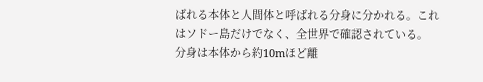ばれる本体と人間体と呼ばれる分身に分かれる。これはソドー島だけでなく、全世界で確認されている。
分身は本体から約10mほど離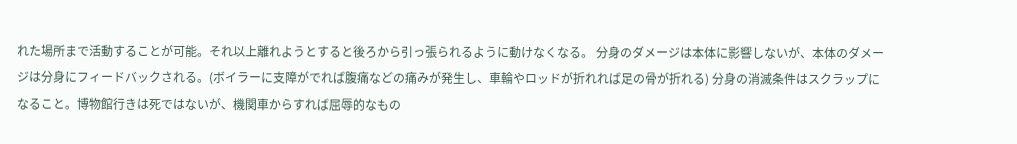れた場所まで活動することが可能。それ以上離れようとすると後ろから引っ張られるように動けなくなる。 分身のダメージは本体に影響しないが、本体のダメージは分身にフィードバックされる。(ボイラーに支障がでれば腹痛などの痛みが発生し、車輪やロッドが折れれば足の骨が折れる) 分身の消滅条件はスクラップになること。博物館行きは死ではないが、機関車からすれば屈辱的なもの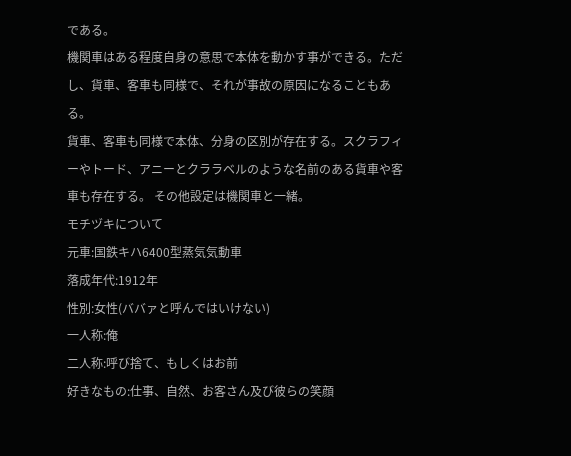である。
機関車はある程度自身の意思で本体を動かす事ができる。ただし、貨車、客車も同様で、それが事故の原因になることもある。
貨車、客車も同様で本体、分身の区別が存在する。スクラフィーやトード、アニーとクララベルのような名前のある貨車や客車も存在する。 その他設定は機関車と一緒。
モチヅキについて
元車:国鉄キハ6400型蒸気気動車
落成年代:1912年
性別:女性(ババァと呼んではいけない)
一人称:俺
二人称:呼び捨て、もしくはお前
好きなもの:仕事、自然、お客さん及び彼らの笑顔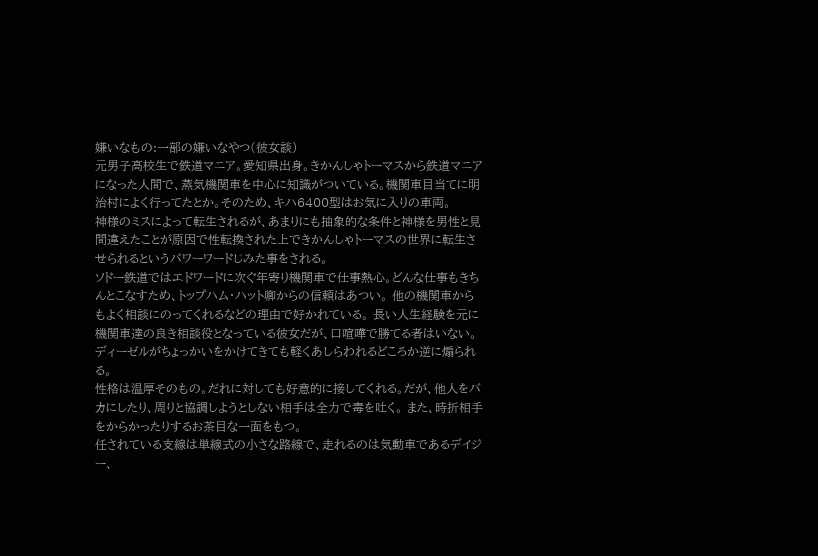嫌いなもの:一部の嫌いなやつ(彼女談)
元男子高校生で鉄道マニア。愛知県出身。きかんしゃトーマスから鉄道マニアになった人間で、蒸気機関車を中心に知識がついている。機関車目当てに明治村によく行ってたとか。そのため、キハ6400型はお気に入りの車両。
神様のミスによって転生されるが、あまりにも抽象的な条件と神様を男性と見間違えたことが原因で性転換された上できかんしゃトーマスの世界に転生させられるというパワーワードじみた事をされる。
ソドー鉄道ではエドワードに次ぐ年寄り機関車で仕事熱心。どんな仕事もきちんとこなすため、トップハム・ハット卿からの信頼はあつい。 他の機関車からもよく相談にのってくれるなどの理由で好かれている。 長い人生経験を元に機関車達の良き相談役となっている彼女だが、口喧嘩で勝てる者はいない。ディーゼルがちょっかいをかけてきても軽くあしらわれるどころか逆に煽られる。
性格は温厚そのもの。だれに対しても好意的に接してくれる。だが、他人をバカにしたり、周りと協調しようとしない相手は全力で毒を吐く。 また、時折相手をからかったりするお茶目な一面をもつ。
任されている支線は単線式の小さな路線で、走れるのは気動車であるデイジー、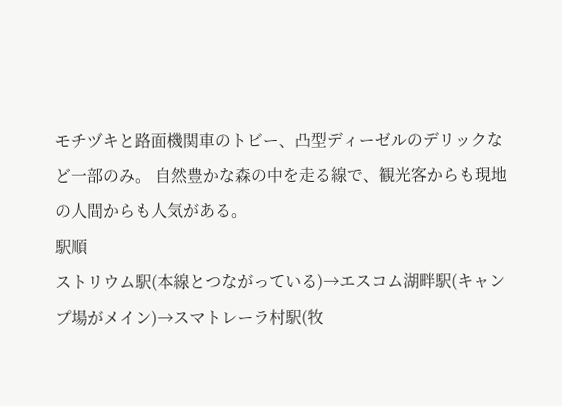モチヅキと路面機関車のトビー、凸型ディーゼルのデリックなど一部のみ。 自然豊かな森の中を走る線で、観光客からも現地の人間からも人気がある。
駅順
ストリウム駅(本線とつながっている)→エスコム湖畔駅(キャンプ場がメイン)→スマトレーラ村駅(牧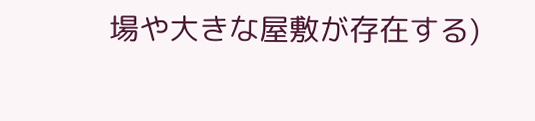場や大きな屋敷が存在する)